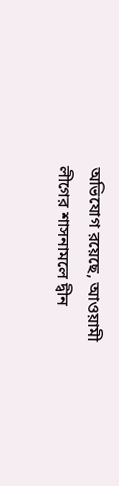অভিযোগ রয়েছে, আওয়ামী লীগের শাসনামলে দ্বীন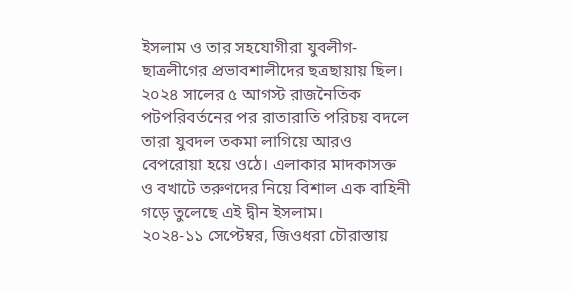ইসলাম ও তার সহযোগীরা যুবলীগ-ছাত্রলীগের প্রভাবশালীদের ছত্রছায়ায় ছিল। ২০২৪ সালের ৫ আগস্ট রাজনৈতিক পটপরিবর্তনের পর রাতারাতি পরিচয় বদলে তারা যুবদল তকমা লাগিয়ে আরও বেপরোয়া হয়ে ওঠে। এলাকার মাদকাসক্ত ও বখাটে তরুণদের নিয়ে বিশাল এক বাহিনী গড়ে তুলেছে এই দ্বীন ইসলাম।
২০২৪-১১ সেপ্টেম্বর, জিওধরা চৌরাস্তায়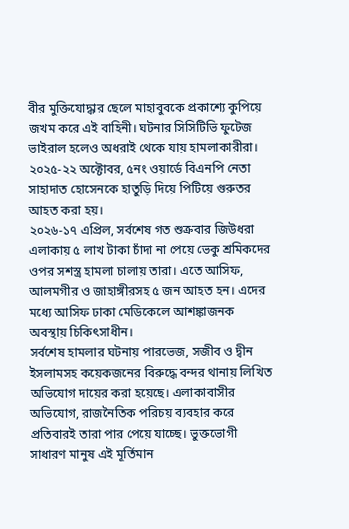বীর মুক্তিযোদ্ধার ছেলে মাহাবুবকে প্রকাশ্যে কুপিয়ে জখম করে এই বাহিনী। ঘটনার সিসিটিভি ফুটেজ ভাইরাল হলেও অধরাই থেকে যায় হামলাকারীরা।
২০২৫-২২ অক্টোবর, ৫নং ওয়ার্ডে বিএনপি নেতা সাহাদাত হোসেনকে হাতুড়ি দিয়ে পিটিয়ে গুরুতর আহত করা হয়।
২০২৬-১৭ এপ্রিল, সর্বশেষ গত শুক্রবার জিউধরা এলাকায় ৫ লাখ টাকা চাঁদা না পেয়ে ভেকু শ্রমিকদের ওপর সশস্ত্র হামলা চালায় তারা। এতে আসিফ, আলমগীর ও জাহাঙ্গীরসহ ৫ জন আহত হন। এদের মধ্যে আসিফ ঢাকা মেডিকেলে আশঙ্কাজনক অবস্থায় চিকিৎসাধীন।
সর্বশেষ হামলার ঘটনায় পারভেজ, সজীব ও দ্বীন ইসলামসহ কয়েকজনের বিরুদ্ধে বন্দর থানায় লিখিত অভিযোগ দায়ের করা হয়েছে। এলাকাবাসীর অভিযোগ, রাজনৈতিক পরিচয় ব্যবহার করে প্রতিবারই তারা পার পেয়ে যাচ্ছে। ভুক্তভোগী সাধারণ মানুষ এই মূর্তিমান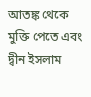আতঙ্ক থেকে মুক্তি পেতে এবং দ্বীন ইসলাম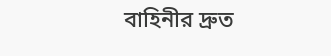বাহিনীর দ্রুত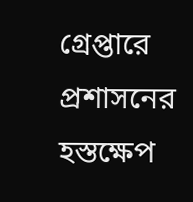গ্রেপ্তারে প্রশাসনের হস্তক্ষেপ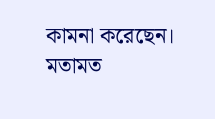কামনা করেছেন।
মতামত